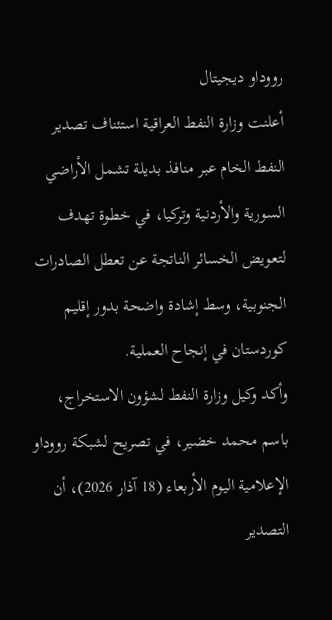رووداو ديجيتال
أعلنت وزارة النفط العراقية استئناف تصدير النفط الخام عبر منافذ بديلة تشمل الأراضي السورية والأردنية وتركيا، في خطوة تهدف لتعويض الخسائر الناتجة عن تعطل الصادرات الجنوبية، وسط إشادة واضحة بدور إقليم كوردستان في إنجاح العملية.
وأكد وكيل وزارة النفط لشؤون الاستخراج، باسم محمد خضير، في تصريح لشبكة رووداو الإعلامية اليوم الأربعاء (18 آذار 2026)، أن التصدير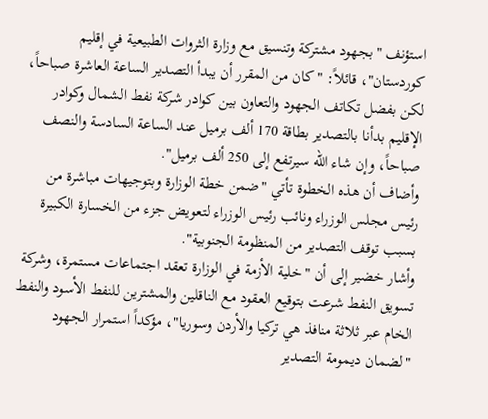استؤنف "بجهود مشتركة وتنسيق مع وزارة الثروات الطبيعية في إقليم كوردستان"، قائلاً: "كان من المقرر أن يبدأ التصدير الساعة العاشرة صباحاً، لكن بفضل تكاتف الجهود والتعاون بين كوادر شركة نفط الشمال وكوادر الإقليم بدأنا بالتصدير بطاقة 170 ألف برميل عند الساعة السادسة والنصف صباحاً، وإن شاء الله سيرتفع إلى 250 ألف برميل".
وأضاف أن هذه الخطوة تأتي "ضمن خطة الوزارة وبتوجيهات مباشرة من رئيس مجلس الوزراء ونائب رئيس الوزراء لتعويض جزء من الخسارة الكبيرة بسبب توقف التصدير من المنظومة الجنوبية".
وأشار خضير إلى أن "خلية الأزمة في الوزارة تعقد اجتماعات مستمرة، وشركة تسويق النفط شرعت بتوقيع العقود مع الناقلين والمشترين للنفط الأسود والنفط الخام عبر ثلاثة منافذ هي تركيا والأردن وسوريا"، مؤكداً استمرار الجهود "لضمان ديمومة التصدير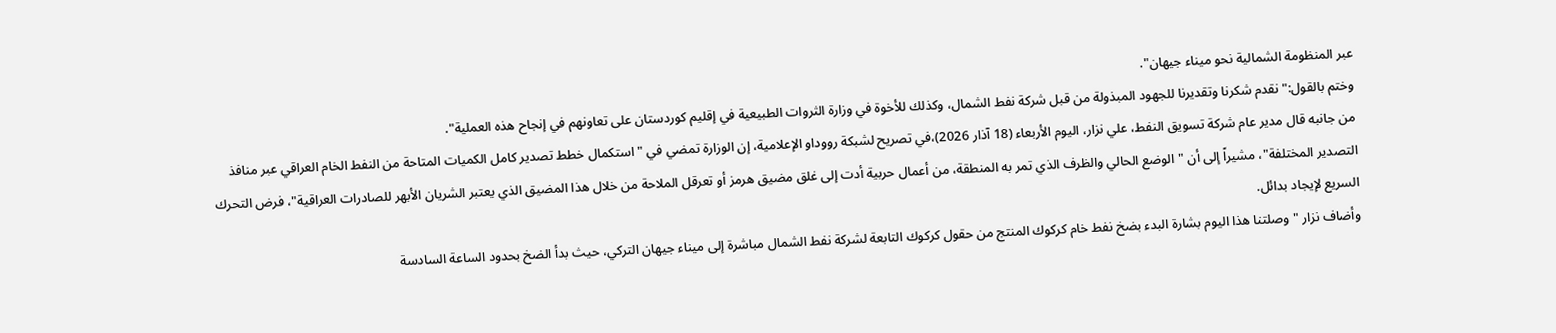عبر المنظومة الشمالية نحو ميناء جيهان".
وختم بالقول:"نقدم شكرنا وتقديرنا للجهود المبذولة من قبل شركة نفط الشمال، وكذلك للأخوة في وزارة الثروات الطبيعية في إقليم كوردستان على تعاونهم في إنجاح هذه العملية".
من جانبه قال مدير عام شركة تسويق النفط، علي نزار، اليوم الأربعاء (18 آذار 2026)،في تصريح لشبكة رووداو الإعلامية، إن الوزارة تمضي في "استكمال خطط تصدير كامل الكميات المتاحة من النفط الخام العراقي عبر منافذ التصدير المختلفة"، مشيراً إلى أن "الوضع الحالي والظرف الذي تمر به المنطقة، من أعمال حربية أدت إلى غلق مضيق هرمز أو تعرقل الملاحة من خلال هذا المضيق الذي يعتبر الشريان الأبهر للصادرات العراقية"، فرض التحرك السريع لإيجاد بدائل.
وأضاف نزار "وصلتنا هذا اليوم بشارة البدء بضخ نفط خام كركوك المنتج من حقول كركوك التابعة لشركة نفط الشمال مباشرة إلى ميناء جيهان التركي، حيث بدأ الضخ بحدود الساعة السادسة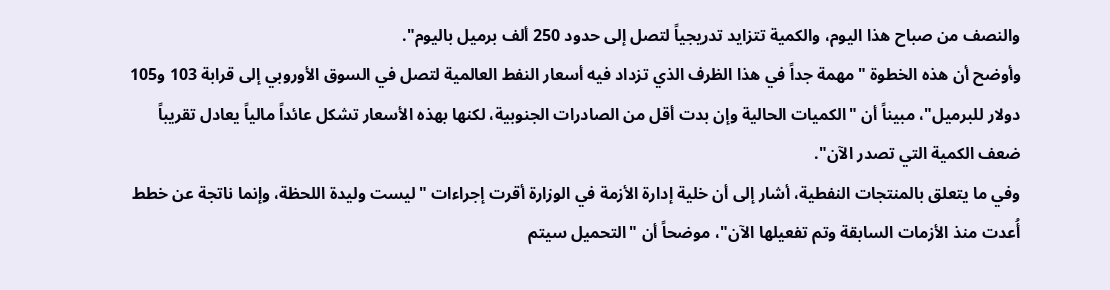والنصف من صباح هذا اليوم، والكمية تتزايد تدريجياً لتصل إلى حدود 250 ألف برميل باليوم".
وأوضح أن هذه الخطوة "مهمة جداً في هذا الظرف الذي تزداد فيه أسعار النفط العالمية لتصل في السوق الأوروبي إلى قرابة 103 و105 دولار للبرميل"، مبيناً أن "الكميات الحالية وإن بدت أقل من الصادرات الجنوبية، لكنها بهذه الأسعار تشكل عائداً مالياً يعادل تقريباً ضعف الكمية التي تصدر الآن".
وفي ما يتعلق بالمنتجات النفطية، أشار إلى أن خلية إدارة الأزمة في الوزارة أقرت إجراءات "ليست وليدة اللحظة، وإنما ناتجة عن خطط أُعدت منذ الأزمات السابقة وتم تفعيلها الآن"، موضحاً أن "التحميل سيتم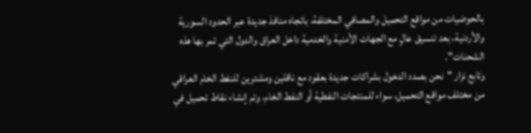بالحوضيات من مواقع التحميل والمصافي المختلفة، باتجاه منافذ جديدة عبر الحدود السورية والأردنية، بعد تنسيق عالٍ مع الجهات الأمنية والخدمية داخل العراق والدول التي تمر بها هذه الشحنات".
وتابع نزار "نحن بصدد الدخول بشراكات جديدة بعقود مع ناقلين ومشترين للنفط الخام العراقي من مختلف مواقع التحميل، سواء للمنتجات النفطية أو النفط الخام، وتم إنشاء نقاط تحميل في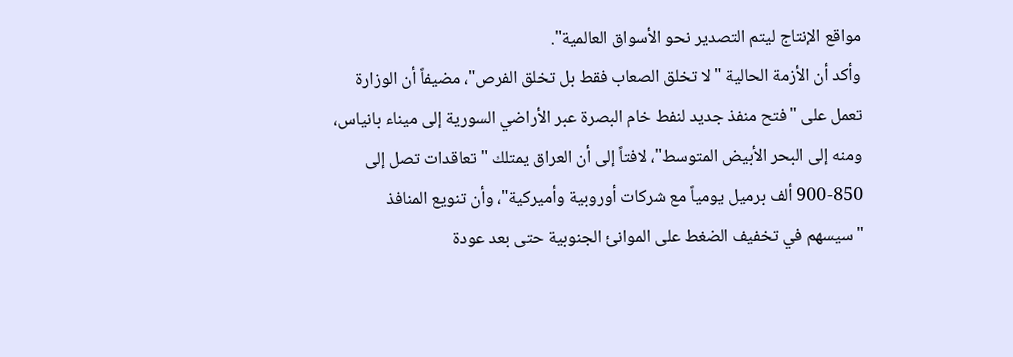مواقع الإنتاج ليتم التصدير نحو الأسواق العالمية".
وأكد أن الأزمة الحالية "لا تخلق الصعاب فقط بل تخلق الفرص"، مضيفاً أن الوزارة تعمل على "فتح منفذ جديد لنفط خام البصرة عبر الأراضي السورية إلى ميناء بانياس، ومنه إلى البحر الأبيض المتوسط"، لافتاً إلى أن العراق يمتلك "تعاقدات تصل إلى 850-900 ألف برميل يومياً مع شركات أوروبية وأميركية"، وأن تنويع المنافذ "سيسهم في تخفيف الضغط على الموانئ الجنوبية حتى بعد عودة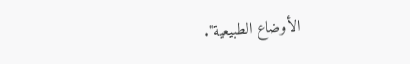الأوضاع الطبيعية".